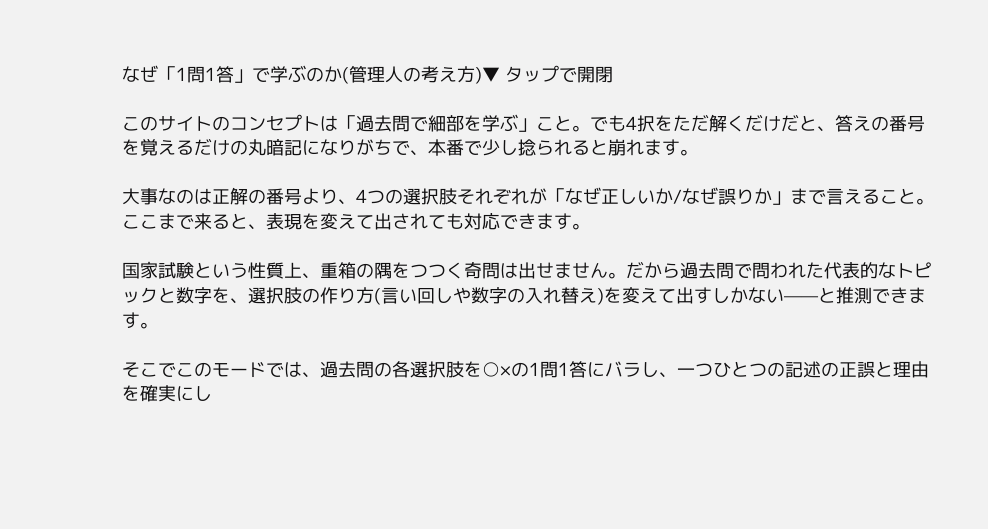なぜ「1問1答」で学ぶのか(管理人の考え方)▼ タップで開閉

このサイトのコンセプトは「過去問で細部を学ぶ」こと。でも4択をただ解くだけだと、答えの番号を覚えるだけの丸暗記になりがちで、本番で少し捻られると崩れます。

大事なのは正解の番号より、4つの選択肢それぞれが「なぜ正しいか/なぜ誤りか」まで言えること。ここまで来ると、表現を変えて出されても対応できます。

国家試験という性質上、重箱の隅をつつく奇問は出せません。だから過去問で問われた代表的なトピックと数字を、選択肢の作り方(言い回しや数字の入れ替え)を変えて出すしかない——と推測できます。

そこでこのモードでは、過去問の各選択肢を○×の1問1答にバラし、一つひとつの記述の正誤と理由を確実にし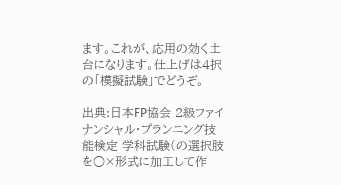ます。これが、応用の効く土台になります。仕上げは4択の「模擬試験」でどうぞ。

出典:日本FP協会 2級ファイナンシャル・プランニング技能検定 学科試験(の選択肢を○×形式に加工して作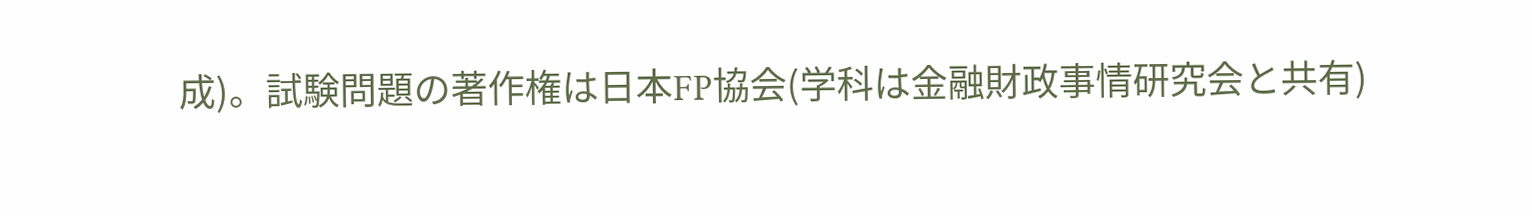成)。試験問題の著作権は日本FP協会(学科は金融財政事情研究会と共有)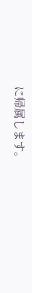に帰属します。